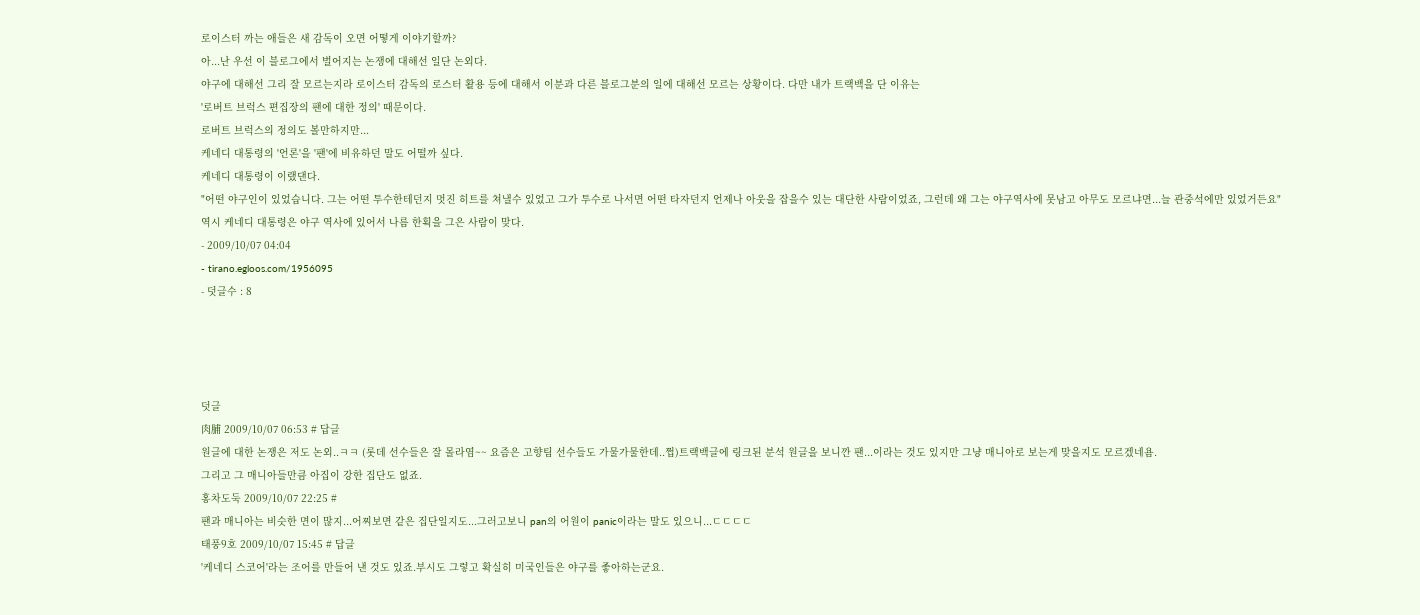로이스터 까는 애들은 새 감독이 오면 어떻게 이야기할까?
아...난 우선 이 블로그에서 벌어지는 논쟁에 대해선 일단 논외다.
야구에 대해선 그리 잘 모르는지라 로이스터 감독의 로스터 활용 등에 대해서 이분과 다른 블로그분의 일에 대해선 모르는 상황이다. 다만 내가 트랙백을 단 이유는
'로버트 브럭스 편집장의 팬에 대한 정의' 때문이다.
로버트 브럭스의 정의도 볼만하지만...
케네디 대통령의 '언론'을 '팬'에 비유하던 말도 어떨까 싶다.
케네디 대통령이 이랬댄다.
"어떤 야구인이 있었습니다. 그는 어떤 투수한테던지 멋진 히트를 쳐낼수 있었고 그가 투수로 나서면 어떤 타자던지 언제나 아웃을 잡을수 있는 대단한 사람이었죠, 그런데 왜 그는 야구역사에 못남고 아무도 모르냐면...늘 관중석에만 있었거든요"
역시 케네디 대통령은 야구 역사에 있어서 나름 한획을 그은 사람이 맞다.
- 2009/10/07 04:04
- tirano.egloos.com/1956095
- 덧글수 : 8




덧글
肉脯 2009/10/07 06:53 # 답글
원글에 대한 논쟁은 저도 논외..ㅋㅋ (롯데 선수들은 잘 몰라염~~ 요즘은 고향팀 선수들도 가물가물한데..쩝)트랙백글에 링크된 분석 원글을 보니깐 팬...이라는 것도 있지만 그냥 매니아로 보는게 맞을지도 모르겠네욤.
그리고 그 매니아들만큼 아집이 강한 집단도 없죠.
홍차도둑 2009/10/07 22:25 #
팬과 매니아는 비슷한 면이 많지...어찌보면 같은 집단일지도...그러고보니 pan의 어원이 panic이라는 말도 있으니...ㄷㄷㄷㄷ
태풍9호 2009/10/07 15:45 # 답글
'케네디 스코어'라는 조어를 만들어 낸 것도 있죠.부시도 그렇고 확실히 미국인들은 야구를 좋아하는군요.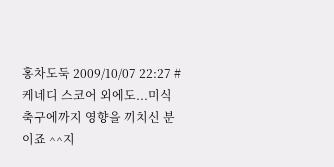홍차도둑 2009/10/07 22:27 #
케네디 스코어 외에도...미식축구에까지 영향을 끼치신 분이죠 ^^지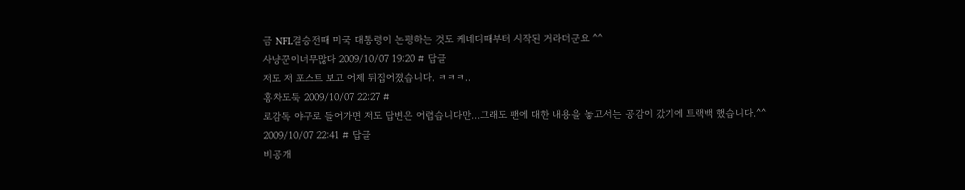금 NFL결승전때 미국 대통령이 논평하는 것도 케네디때부터 시작된 거라더군요 ^^
사냥꾼이너무많다 2009/10/07 19:20 # 답글
저도 저 포스트 보고 어제 뒤집어졌습니다. ㅋㅋㅋ..
홍차도둑 2009/10/07 22:27 #
로감독 야구로 들어가면 저도 답변은 어렵습니다만...그래도 팬에 대한 내용을 놓고서는 공감이 갔기에 트랙백 했습니다.^^
2009/10/07 22:41 # 답글
비공개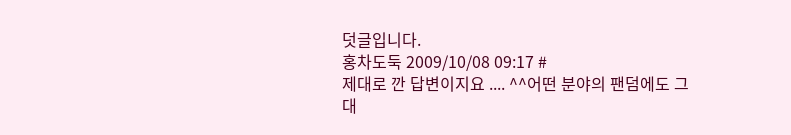덧글입니다.
홍차도둑 2009/10/08 09:17 #
제대로 깐 답변이지요 .... ^^어떤 분야의 팬덤에도 그대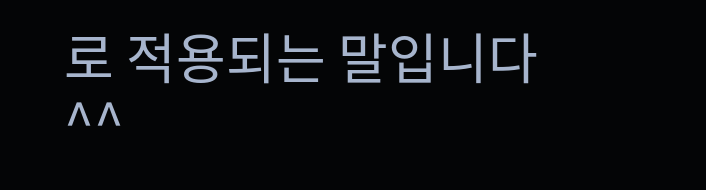로 적용되는 말입니다 ^^